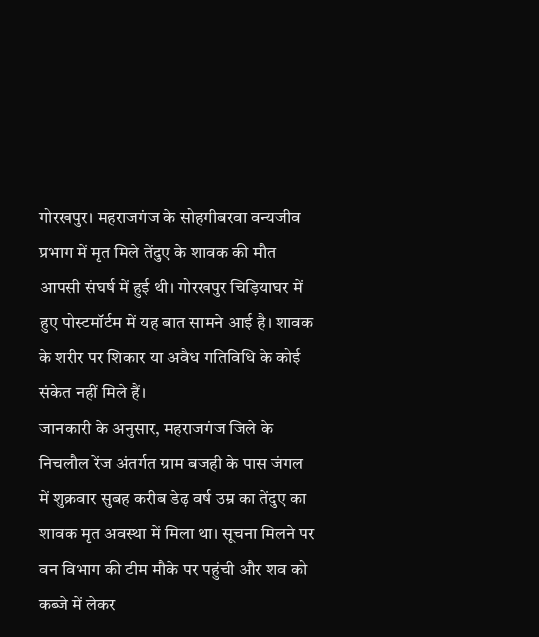गोरखपुर। महराजगंज के सोहगीबरवा वन्यजीव प्रभाग में मृत मिले तेंदुए के शावक की मौत आपसी संघर्ष में हुई थी। गोरखपुर चिड़ियाघर में हुए पोस्टमॉर्टम में यह बात सामने आई है। शावक के शरीर पर शिकार या अवैध गतिविधि के कोई संकेत नहीं मिले हैं।
जानकारी के अनुसार, महराजगंज जिले के निचलौल रेंज अंतर्गत ग्राम बजही के पास जंगल में शुक्रवार सुबह करीब डेढ़ वर्ष उम्र का तेंदुए का शावक मृत अवस्था में मिला था। सूचना मिलने पर वन विभाग की टीम मौके पर पहुंची और शव को कब्जे में लेकर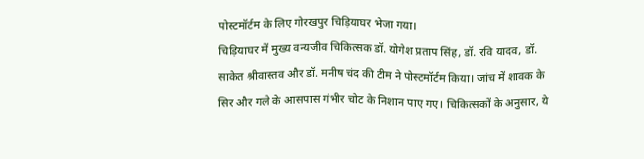पोस्टमॉर्टम के लिए गोरखपुर चिड़ियाघर भेजा गया।
चिड़ियाघर में मुख्य वन्यजीव चिकित्सक डॉ. योगेश प्रताप सिंह, डॉ. रवि यादव, डॉ. साकेत श्रीवास्तव और डॉ. मनीष चंद की टीम ने पोस्टमॉर्टम किया। जांच में शावक के सिर और गले के आसपास गंभीर चोट के निशान पाए गए। चिकित्सकों के अनुसार, ये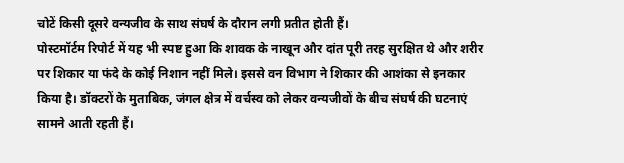चोटें किसी दूसरे वन्यजीव के साथ संघर्ष के दौरान लगी प्रतीत होती हैं।
पोस्टमॉर्टम रिपोर्ट में यह भी स्पष्ट हुआ कि शावक के नाखून और दांत पूरी तरह सुरक्षित थे और शरीर पर शिकार या फंदे के कोई निशान नहीं मिले। इससे वन विभाग ने शिकार की आशंका से इनकार किया है। डॉक्टरों के मुताबिक, जंगल क्षेत्र में वर्चस्व को लेकर वन्यजीवों के बीच संघर्ष की घटनाएं सामने आती रहती हैं।